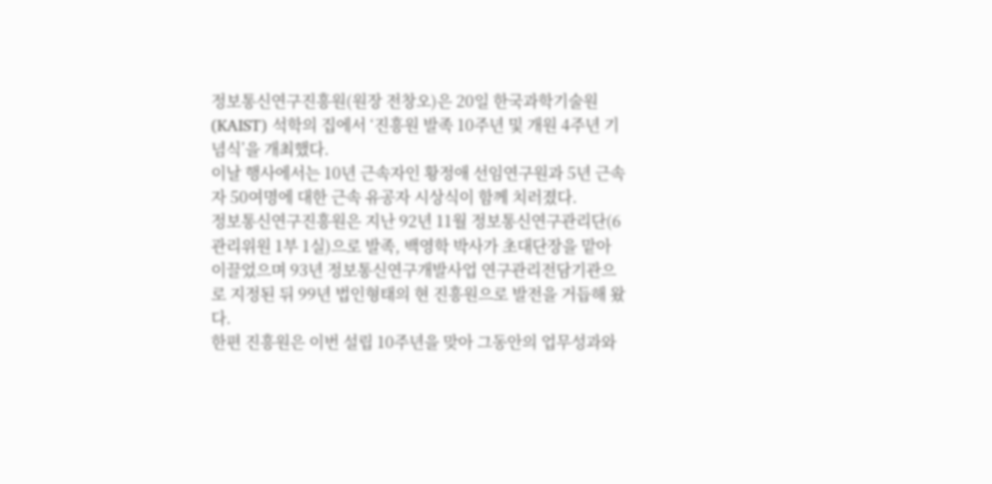정보통신연구진흥원(원장 전창오)은 20일 한국과학기술원(KAIST) 석학의 집에서 ‘진흥원 발족 10주년 및 개원 4주년 기념식’을 개최했다.
이날 행사에서는 10년 근속자인 황정애 선임연구원과 5년 근속자 50여명에 대한 근속 유공자 시상식이 함께 치러졌다.
정보통신연구진흥원은 지난 92년 11월 정보통신연구관리단(6관리위원 1부 1실)으로 발족, 백영학 박사가 초대단장을 맡아 이끌었으며 93년 정보통신연구개발사업 연구관리전담기관으로 지정된 뒤 99년 법인형태의 현 진흥원으로 발전을 거듭해 왔다.
한편 진흥원은 이번 설립 10주년을 맞아 그동안의 업무성과와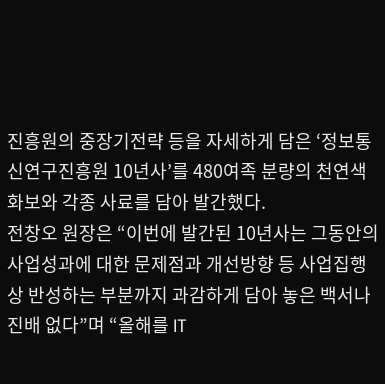진흥원의 중장기전략 등을 자세하게 담은 ‘정보통신연구진흥원 10년사’를 480여족 분량의 천연색 화보와 각종 사료를 담아 발간했다.
전창오 원장은 “이번에 발간된 10년사는 그동안의 사업성과에 대한 문제점과 개선방향 등 사업집행상 반성하는 부분까지 과감하게 담아 놓은 백서나 진배 없다”며 “올해를 IT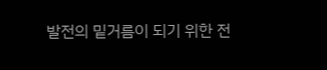발전의 밑거름이 되기 위한 전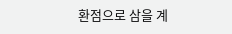환점으로 삼을 계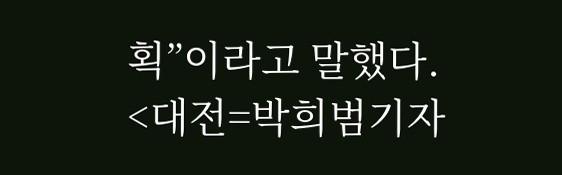획”이라고 말했다.
<대전=박희범기자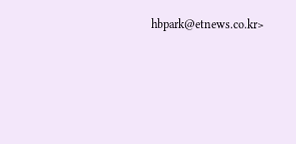hbpark@etnews.co.kr>